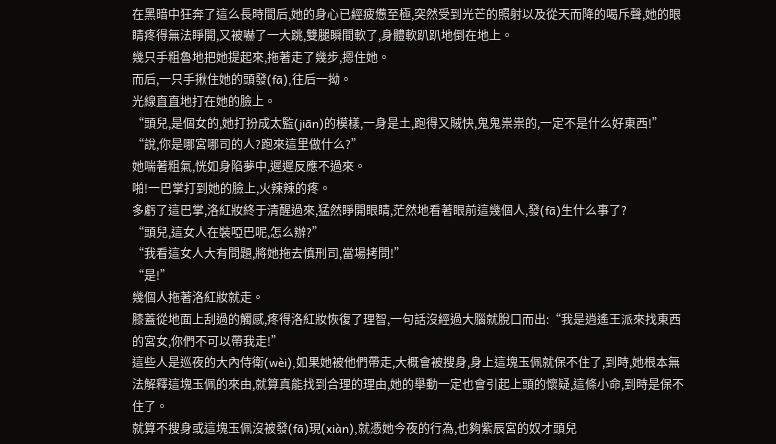在黑暗中狂奔了這么長時間后,她的身心已經疲憊至極,突然受到光芒的照射以及從天而降的喝斥聲,她的眼睛疼得無法睜開,又被嚇了一大跳,雙腿瞬間軟了,身體軟趴趴地倒在地上。
幾只手粗魯地把她提起來,拖著走了幾步,摁住她。
而后,一只手揪住她的頭發(fā),往后一拗。
光線直直地打在她的臉上。
“頭兒,是個女的,她打扮成太監(jiān)的模樣,一身是土,跑得又賊快,鬼鬼祟祟的,一定不是什么好東西!”
“說,你是哪宮哪司的人?跑來這里做什么?”
她喘著粗氣,恍如身陷夢中,遲遲反應不過來。
啪!一巴掌打到她的臉上,火辣辣的疼。
多虧了這巴掌,洛紅妝終于清醒過來,猛然睜開眼睛,茫然地看著眼前這幾個人,發(fā)生什么事了?
“頭兒,這女人在裝啞巴呢,怎么辦?”
“我看這女人大有問題,將她拖去慎刑司,當場拷問!”
“是!”
幾個人拖著洛紅妝就走。
膝蓋從地面上刮過的觸感,疼得洛紅妝恢復了理智,一句話沒經過大腦就脫口而出:“我是逍遙王派來找東西的宮女,你們不可以帶我走!”
這些人是巡夜的大內侍衛(wèi),如果她被他們帶走,大概會被搜身,身上這塊玉佩就保不住了,到時,她根本無法解釋這塊玉佩的來由,就算真能找到合理的理由,她的舉動一定也會引起上頭的懷疑,這條小命,到時是保不住了。
就算不搜身或這塊玉佩沒被發(fā)現(xiàn),就憑她今夜的行為,也夠紫辰宮的奴才頭兒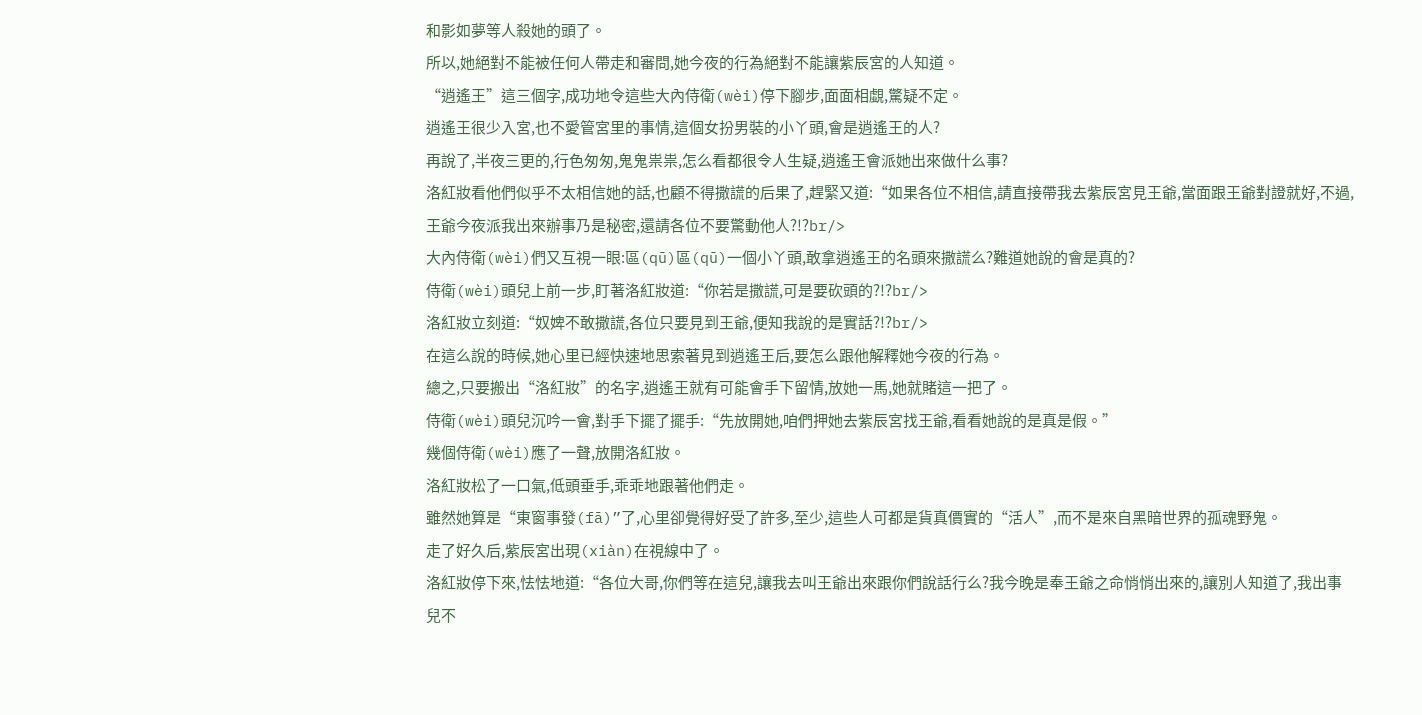和影如夢等人殺她的頭了。
所以,她絕對不能被任何人帶走和審問,她今夜的行為絕對不能讓紫辰宮的人知道。
“逍遙王”這三個字,成功地令這些大內侍衛(wèi)停下腳步,面面相覷,驚疑不定。
逍遙王很少入宮,也不愛管宮里的事情,這個女扮男裝的小丫頭,會是逍遙王的人?
再說了,半夜三更的,行色匆匆,鬼鬼祟祟,怎么看都很令人生疑,逍遙王會派她出來做什么事?
洛紅妝看他們似乎不太相信她的話,也顧不得撒謊的后果了,趕緊又道:“如果各位不相信,請直接帶我去紫辰宮見王爺,當面跟王爺對證就好,不過,王爺今夜派我出來辦事乃是秘密,還請各位不要驚動他人?!?br/>
大內侍衛(wèi)們又互視一眼:區(qū)區(qū)一個小丫頭,敢拿逍遙王的名頭來撒謊么?難道她說的會是真的?
侍衛(wèi)頭兒上前一步,盯著洛紅妝道:“你若是撒謊,可是要砍頭的?!?br/>
洛紅妝立刻道:“奴婢不敢撒謊,各位只要見到王爺,便知我說的是實話?!?br/>
在這么說的時候,她心里已經快速地思索著見到逍遙王后,要怎么跟他解釋她今夜的行為。
總之,只要搬出“洛紅妝”的名字,逍遙王就有可能會手下留情,放她一馬,她就賭這一把了。
侍衛(wèi)頭兒沉吟一會,對手下擺了擺手:“先放開她,咱們押她去紫辰宮找王爺,看看她說的是真是假。”
幾個侍衛(wèi)應了一聲,放開洛紅妝。
洛紅妝松了一口氣,低頭垂手,乖乖地跟著他們走。
雖然她算是“東窗事發(fā)”了,心里卻覺得好受了許多,至少,這些人可都是貨真價實的“活人”,而不是來自黑暗世界的孤魂野鬼。
走了好久后,紫辰宮出現(xiàn)在視線中了。
洛紅妝停下來,怯怯地道:“各位大哥,你們等在這兒,讓我去叫王爺出來跟你們說話行么?我今晚是奉王爺之命悄悄出來的,讓別人知道了,我出事兒不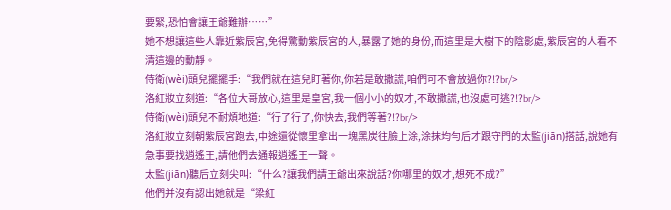要緊,恐怕會讓王爺難辦……”
她不想讓這些人靠近紫辰宮,免得驚動紫辰宮的人,暴露了她的身份,而這里是大樹下的陰影處,紫辰宮的人看不清這邊的動靜。
侍衛(wèi)頭兒擺擺手:“我們就在這兒盯著你,你若是敢撒謊,咱們可不會放過你?!?br/>
洛紅妝立刻道:“各位大哥放心,這里是皇宮,我一個小小的奴才,不敢撒謊,也沒處可逃?!?br/>
侍衛(wèi)頭兒不耐煩地道:“行了行了,你快去,我們等著?!?br/>
洛紅妝立刻朝紫辰宮跑去,中途還從懷里拿出一塊黑炭往臉上涂,涂抹均勻后才跟守門的太監(jiān)搭話,說她有急事要找逍遙王,請他們去通報逍遙王一聲。
太監(jiān)聽后立刻尖叫:“什么?讓我們請王爺出來說話?你哪里的奴才,想死不成?”
他們并沒有認出她就是“梁紅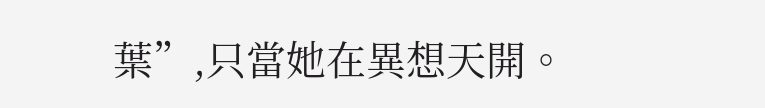葉”,只當她在異想天開。